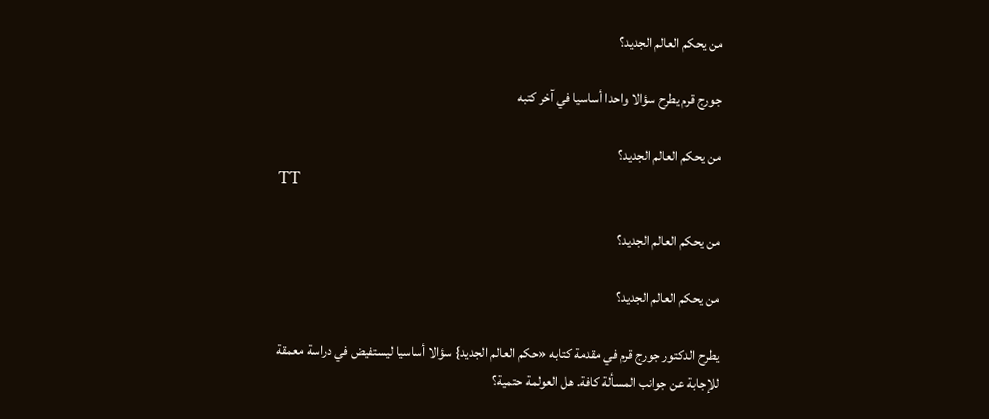من يحكم العالم الجديد؟

جورج قرم يطرح سؤالا واحدا أساسيا في آخر كتبه

من يحكم العالم الجديد؟
TT

من يحكم العالم الجديد؟

من يحكم العالم الجديد؟

يطرح الدكتور جورج قرم في مقدمة كتابه «حكم العالم الجديد} سؤالا أساسيا ليستفيض في دراسة معمقة للإجابة عن جوانب المسألة كافة. هل العولمة حتمية؟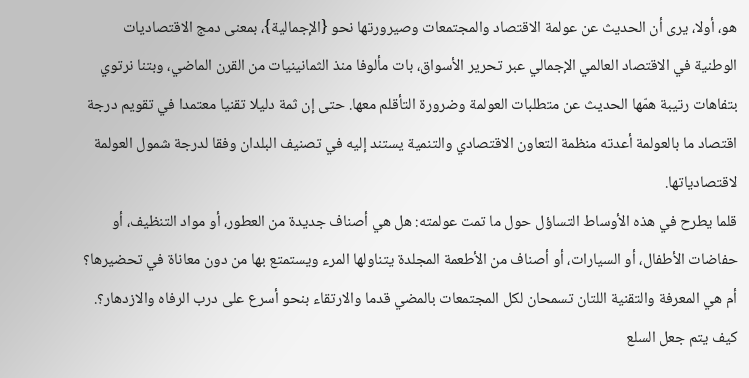هو، أولا، يرى أن الحديث عن عولمة الاقتصاد والمجتمعات وصيرورتها نحو {الإجمالية}، بمعنى دمج الاقتصاديات الوطنية في الاقتصاد العالمي الإجمالي عبر تحرير الأسواق، بات مألوفا منذ الثمانينيات من القرن الماضي، وبتنا نرتوي بتفاهات رتيبة همّها الحديث عن متطلبات العولمة وضرورة التأقلم معها. حتى إن ثمة دليلا تقنيا معتمدا في تقويم درجة اقتصاد ما بالعولمة أعدته منظمة التعاون الاقتصادي والتنمية يستند إليه في تصنيف البلدان وفقا لدرجة شمول العولمة لاقتصادياتها.
قلما يطرح في هذه الأوساط التساؤل حول ما تمت عولمته: هل هي أصناف جديدة من العطور، أو مواد التنظيف، أو حفاضات الأطفال، أو السيارات، أو أصناف من الأطعمة المجلدة يتناولها المرء ويستمتع بها من دون معاناة في تحضيرها؟ أم هي المعرفة والتقنية اللتان تسمحان لكل المجتمعات بالمضي قدما والارتقاء بنحو أسرع على درب الرفاه والازدهار؟. كيف يتم جعل السلع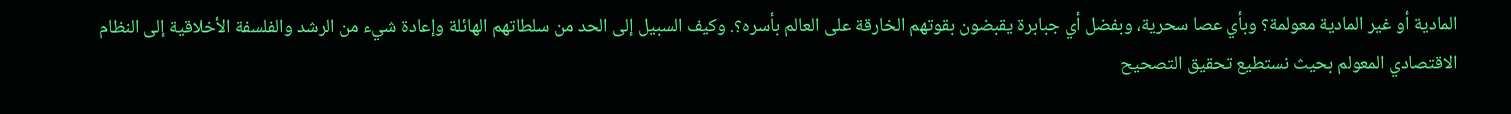المادية أو غير المادية معولمة؟ وبأي عصا سحرية، وبفضل أي جبابرة يقبضون بقوتهم الخارقة على العالم بأسره؟. وكيف السبيل إلى الحد من سلطاتهم الهائلة وإعادة شيء من الرشد والفلسفة الأخلاقية إلى النظام الاقتصادي المعولم بحيث نستطيع تحقيق التصحيح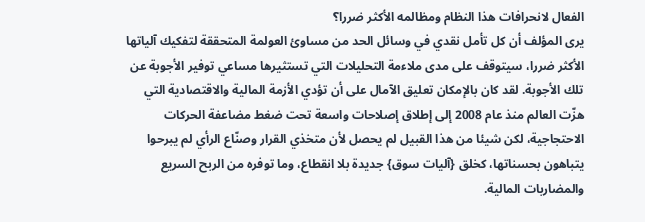الفعال لانحرافات هذا النظام ومظالمه الأكثر ضررا؟
يرى المؤلف أن كل تأمل نقدي في وسائل الحد من مساوئ العولمة المتحققة لتفكيك آلياتها الأكثر ضررا، سيتوقف على مدى ملاءمة التحليلات التي تستثيرها مساعي توفير الأجوبة عن تلك الأجوبة. لقد كان بالإمكان تعليق الآمال على أن تؤدي الأزمة المالية والاقتصادية التي هزّت العالم منذ عام 2008 إلى إطلاق إصلاحات واسعة تحت ضغط مضاعفة الحركات الاحتجاجية، لكن شيئا من هذا القبيل لم يحصل لأن متخذي القرار وصنّاع الرأي لم يبرحوا يتباهون بحسناتها، كخلق {آليات سوق} جديدة بلا انقطاع، وما توفره من الربح السريع والمضاربات المالية.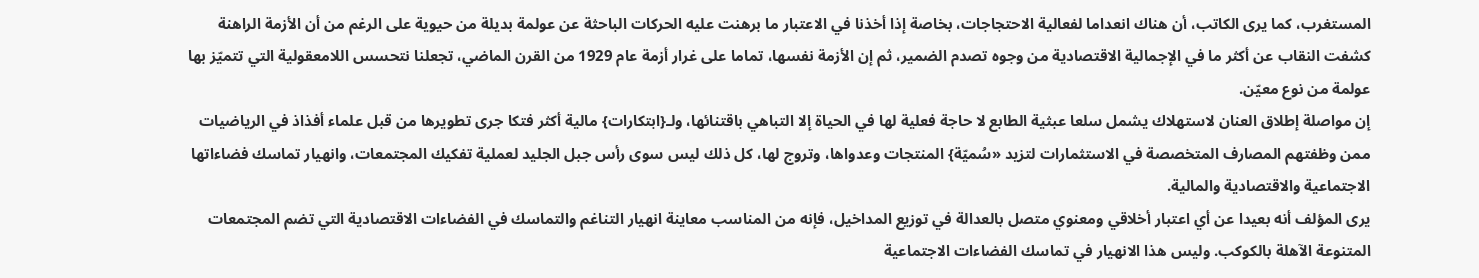المستغرب، كما يرى الكاتب، أن هناك انعداما لفعالية الاحتجاجات، بخاصة إذا أخذنا في الاعتبار ما برهنت عليه الحركات الباحثة عن عولمة بديلة من حيوية على الرغم من أن الأزمة الراهنة كشفت النقاب عن أكثر ما في الإجمالية الاقتصادية من وجوه تصدم الضمير، ثم إن الأزمة نفسها، تماما على غرار أزمة عام 1929 من القرن الماضي، تجعلنا نتحسس اللامعقولية التي تتميّز بها عولمة من نوع معيّن.
إن مواصلة إطلاق العنان لاستهلاك يشمل سلعا عبثية الطابع لا حاجة فعلية لها في الحياة إلا التباهي باقتنائها، ولـ{ابتكارات} مالية أكثر فتكا جرى تطويرها من قبل علماء أفذاذ في الرياضيات ممن وظفتهم المصارف المتخصصة في الاستثمارات لتزيد «سُميّة} المنتجات وعدواها، وتروج لها، كل ذلك ليس سوى رأس جبل الجليد لعملية تفكيك المجتمعات، وانهيار تماسك فضاءاتها الاجتماعية والاقتصادية والمالية.
يرى المؤلف أنه بعيدا عن أي اعتبار أخلاقي ومعنوي متصل بالعدالة في توزيع المداخيل، فإنه من المناسب معاينة انهيار التناغم والتماسك في الفضاءات الاقتصادية التي تضم المجتمعات المتنوعة الآهلة بالكوكب. وليس هذا الانهيار في تماسك الفضاءات الاجتماعية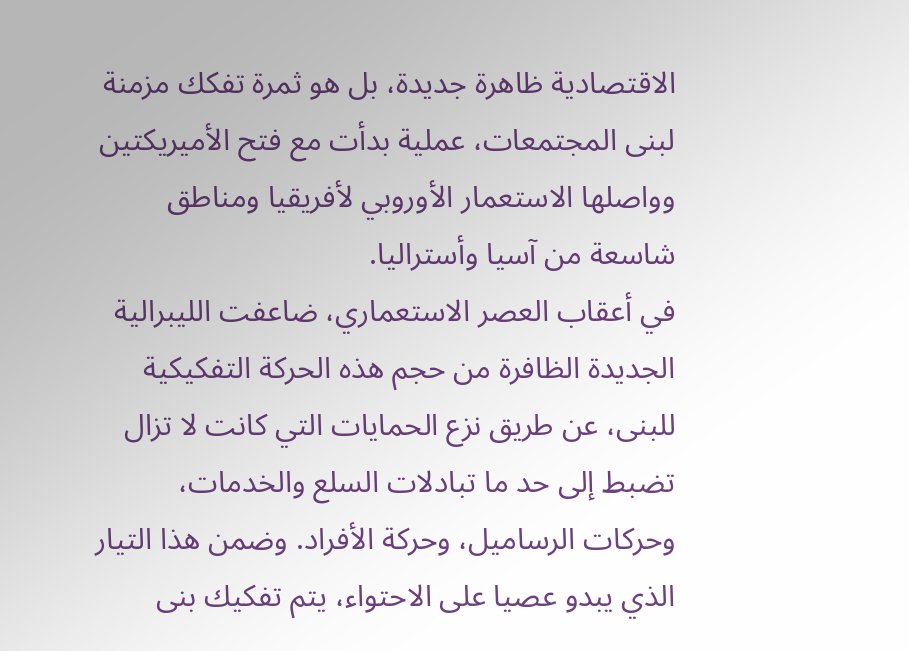الاقتصادية ظاهرة جديدة، بل هو ثمرة تفكك مزمنة لبنى المجتمعات، عملية بدأت مع فتح الأميريكتين وواصلها الاستعمار الأوروبي لأفريقيا ومناطق شاسعة من آسيا وأستراليا.
في أعقاب العصر الاستعماري، ضاعفت الليبرالية الجديدة الظافرة من حجم هذه الحركة التفكيكية للبنى، عن طريق نزع الحمايات التي كانت لا تزال تضبط إلى حد ما تبادلات السلع والخدمات، وحركات الرساميل، وحركة الأفراد. وضمن هذا التيار الذي يبدو عصيا على الاحتواء، يتم تفكيك بنى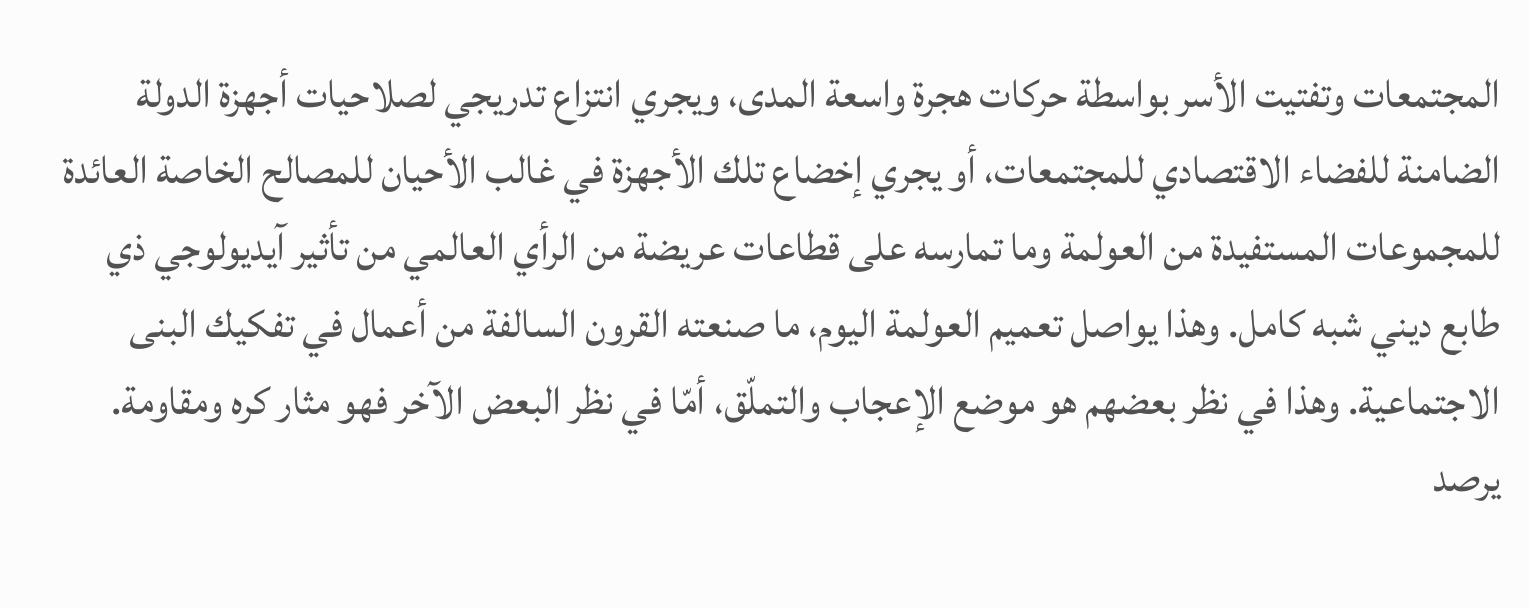المجتمعات وتفتيت الأسر بواسطة حركات هجرة واسعة المدى، ويجري انتزاع تدريجي لصلاحيات أجهزة الدولة الضامنة للفضاء الاقتصادي للمجتمعات، أو يجري إخضاع تلك الأجهزة في غالب الأحيان للمصالح الخاصة العائدة للمجموعات المستفيدة من العولمة وما تمارسه على قطاعات عريضة من الرأي العالمي من تأثير آيديولوجي ذي طابع ديني شبه كامل. وهذا يواصل تعميم العولمة اليوم، ما صنعته القرون السالفة من أعمال في تفكيك البنى الاجتماعية. وهذا في نظر بعضهم هو موضع الإعجاب والتملّق، أمّا في نظر البعض الآخر فهو مثار كره ومقاومة.
يرصد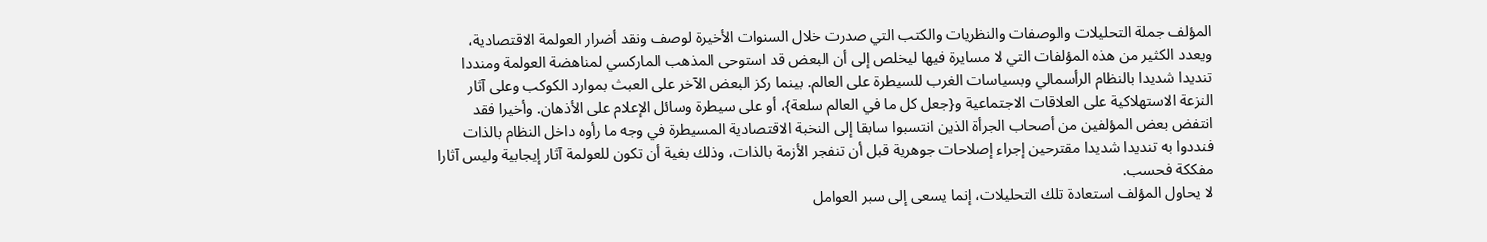المؤلف جملة التحليلات والوصفات والنظريات والكتب التي صدرت خلال السنوات الأخيرة لوصف ونقد أضرار العولمة الاقتصادية، ويعدد الكثير من هذه المؤلفات التي لا مسايرة فيها ليخلص إلى أن البعض قد استوحى المذهب الماركسي لمناهضة العولمة ومنددا تنديدا شديدا بالنظام الرأسمالي وبسياسات الغرب للسيطرة على العالم. بينما ركز البعض الآخر على العبث بموارد الكوكب وعلى آثار النزعة الاستهلاكية على العلاقات الاجتماعية و{جعل كل ما في العالم سلعة}، أو على سيطرة وسائل الإعلام على الأذهان. وأخيرا فقد انتفض بعض المؤلفين من أصحاب الجرأة الذين انتسبوا سابقا إلى النخبة الاقتصادية المسيطرة في وجه ما رأوه داخل النظام بالذات فنددوا به تنديدا شديدا مقترحين إجراء إصلاحات جوهرية قبل أن تنفجر الأزمة بالذات، وذلك بغية أن تكون للعولمة آثار إيجابية وليس آثارا مفككة فحسب.
لا يحاول المؤلف استعادة تلك التحليلات، إنما يسعى إلى سبر العوامل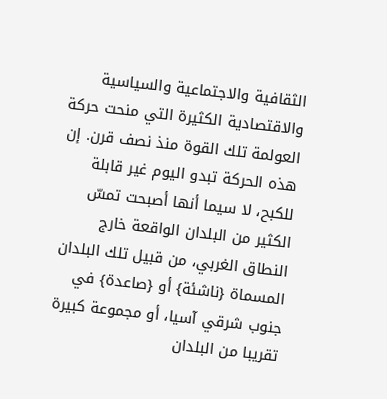الثقافية والاجتماعية والسياسية والاقتصادية الكثيرة التي منحت حركة العولمة تلك القوة منذ نصف قرن. إن هذه الحركة تبدو اليوم غير قابلة للكبح، لا سيما أنها أصبحت تمسّ الكثير من البلدان الواقعة خارج النطاق الغربي، من قبيل تلك البلدان المسماة {ناشئة} أو {صاعدة} في جنوب شرقي آسيا، أو مجموعة كبيرة تقريبا من البلدان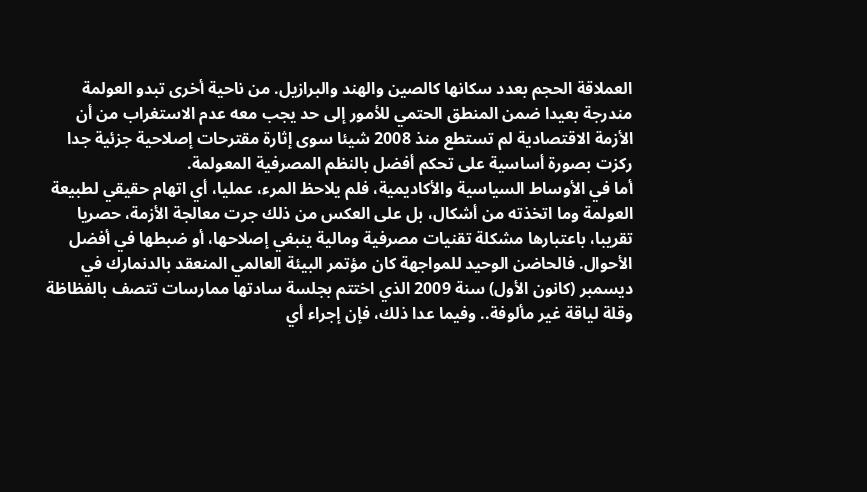العملاقة الحجم بعدد سكانها كالصين والهند والبرازيل. من ناحية أخرى تبدو العولمة مندرجة بعيدا ضمن المنطق الحتمي للأمور إلى حد يجب معه عدم الاستغراب من أن الأزمة الاقتصادية لم تستطع منذ 2008 شيئا سوى إثارة مقترحات إصلاحية جزئية جدا ركزت بصورة أساسية على تحكم أفضل بالنظم المصرفية المعولمة.
أما في الأوساط السياسية والأكاديمية، فلم يلاحظ المرء، عمليا، أي اتهام حقيقي لطبيعة العولمة وما اتخذته من أشكال، بل على العكس من ذلك جرت معالجة الأزمة، حصريا تقريبا، باعتبارها مشكلة تقنيات مصرفية ومالية ينبغي إصلاحها، أو ضبطها في أفضل الأحوال. فالحاضن الوحيد للمواجهة كان مؤتمر البيئة العالمي المنعقد بالدنمارك في ديسمبر (كانون الأول) سنة 2009 الذي اختتم بجلسة سادتها ممارسات تتصف بالفظاظة وقلة لياقة غير مألوفة.. وفيما عدا ذلك، فإن إجراء أي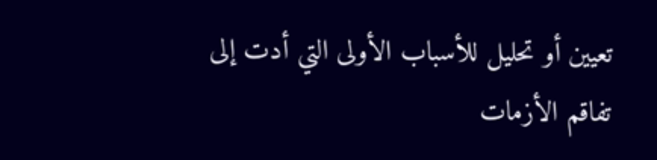تعيين أو تحليل للأسباب الأولى التي أدت إلى تفاقم الأزمات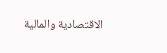الاقتصادية والمالية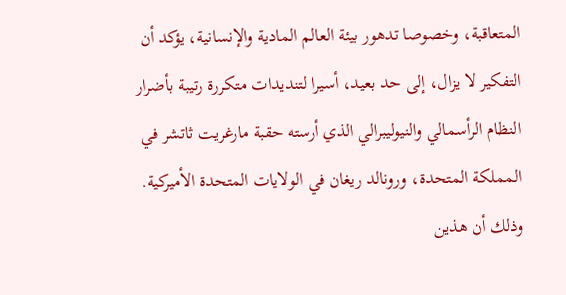المتعاقبة، وخصوصا تدهور بيئة العالم المادية والإنسانية، يؤكد أن التفكير لا يزال، إلى حد بعيد، أسيرا لتنديدات متكررة رتيبة بأضرار النظام الرأسمالي والنيوليبرالي الذي أرسته حقبة مارغريت ثاتشر في المملكة المتحدة، ورونالد ريغان في الولايات المتحدة الأميركية. وذلك أن هذين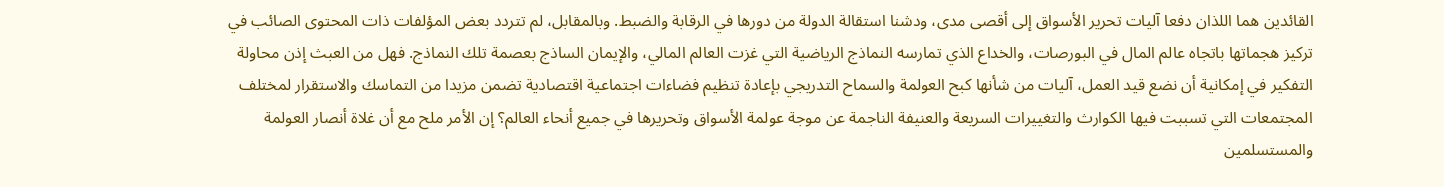القائدين هما اللذان دفعا آليات تحرير الأسواق إلى أقصى مدى، ودشنا استقالة الدولة من دورها في الرقابة والضبط. وبالمقابل، لم تتردد بعض المؤلفات ذات المحتوى الصائب في تركيز هجماتها باتجاه عالم المال في البورصات، والخداع الذي تمارسه النماذج الرياضية التي غزت العالم المالي، والإيمان الساذج بعصمة تلك النماذج. فهل من العبث إذن محاولة التفكير في إمكانية أن نضع قيد العمل، آليات من شأنها كبح العولمة والسماح التدريجي بإعادة تنظيم فضاءات اجتماعية اقتصادية تضمن مزيدا من التماسك والاستقرار لمختلف المجتمعات التي تسببت فيها الكوارث والتغييرات السريعة والعنيفة الناجمة عن موجة عولمة الأسواق وتحريرها في جميع أنحاء العالم؟ إن الأمر ملح مع أن غلاة أنصار العولمة والمستسلمين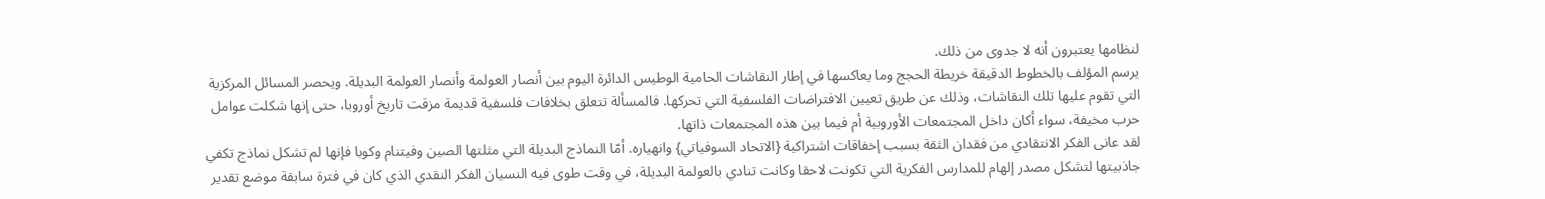لنظامها يعتبرون أنه لا جدوى من ذلك.
يرسم المؤلف بالخطوط الدقيقة خريطة الحجج وما يعاكسها في إطار النقاشات الحامية الوطيس الدائرة اليوم بين أنصار العولمة وأنصار العولمة البديلة. ويحصر المسائل المركزية التي تقوم عليها تلك النقاشات، وذلك عن طريق تعيين الافتراضات الفلسفية التي تحركها. فالمسألة تتعلق بخلافات فلسفية قديمة مزقت تاريخ أوروبا، حتى إنها شكلت عوامل حرب مخيفة، سواء أكان داخل المجتمعات الأوروبية أم فيما بين هذه المجتمعات ذاتها.
لقد عانى الفكر الانتقادي من فقدان الثقة بسبب إخفاقات اشتراكية {الاتحاد السوفياتي} وانهياره. أمّا النماذج البديلة التي مثلتها الصين وفيتنام وكوبا فإنها لم تشكل نماذج تكفي جاذبيتها لتشكل مصدر إلهام للمدارس الفكرية التي تكونت لاحقا وكانت تنادي بالعولمة البديلة، في وقت طوى فيه النسيان الفكر النقدي الذي كان في فترة سابقة موضع تقدير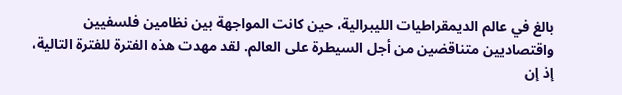بالغ في عالم الديمقراطيات الليبرالية، حين كانت المواجهة بين نظامين فلسفيين واقتصاديين متناقضين من أجل السيطرة على العالم. لقد مهدت هذه الفترة للفترة التالية، إذ إن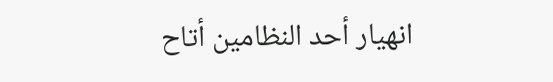انهيار أحد النظامين أتاح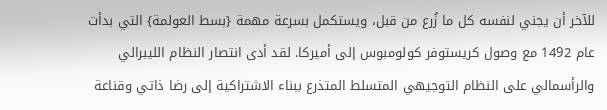للآخر أن يجني لنفسه كل ما زُرع من قبل، ويستكمل بسرعة مهمة {بسط العولمة} التي بدأت عام 1492 مع وصول كريستوفر كولومبوس إلى أميركا. لقد أدى انتصار النظام الليبرالي والرأسمالي على النظام التوجيهي المتسلط المتذرع ببناء الاشتراكية إلى رضا ذاتي وقناعة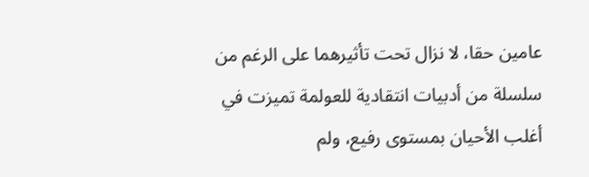عامين حقا، لا نزال تحت تأثيرهما على الرغم من سلسلة من أدبيات انتقادية للعولمة تميزت في أغلب الأحيان بمستوى رفيع، ولم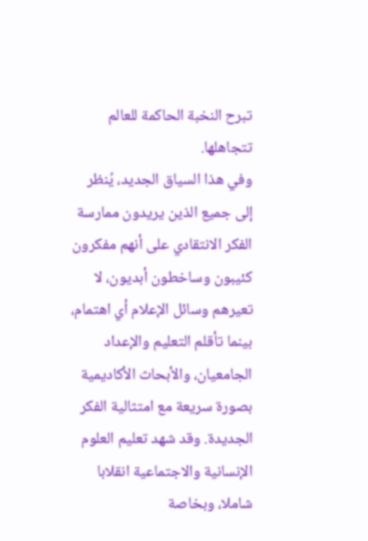تبرح النخبة الحاكمة للعالم تتجاهلها.
وفي هذا السياق الجديد، يُنظر إلى جميع الذين يريدون ممارسة الفكر الانتقادي على أنهم مفكرون كئيبون وساخطون أبديون، لا تعيرهم وسائل الإعلام أي اهتمام، بينما تأقلم التعليم والإعداد الجامعيان، والأبحاث الأكاديمية بصورة سريعة مع امتثالية الفكر الجديدة. وقد شهد تعليم العلوم الإنسانية والاجتماعية انقلابا شاملا، وبخاصة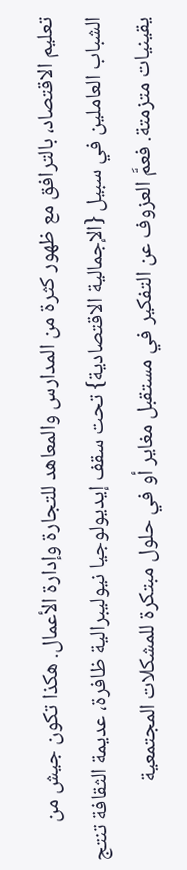تعليم الاقتصاد، بالترافق مع ظهور كثرة من المدارس والمعاهد للتجارة وإدارة الأعمال. هكذا تكون جيش من الشباب العاملين في سبيل {الإجمالية الاقتصادية} تحت سقف إيديولوجيا نيوليبرالية ظافرة، عديمة الثقافة تنتج يقينيات متزمتة. فعمَّ العزوف عن التفكير في مستقبل مغاير أو في حلول مبتكرة للمشكلات المجتمعية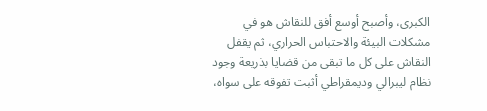الكبرى، وأصبح أوسع أفق للنقاش هو في مشكلات البيئة والاحتباس الحراري، ثم يقفل النقاش على كل ما تبقى من قضايا بذريعة وجود نظام ليبرالي وديمقراطي أثبت تفوقه على سواه،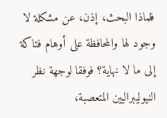فلماذا البحث، إذن، عن مشكلة لا وجود لها والمحافظة على أوهام فتاكة إلى ما لا نهاية؟ فوفقا لوجهة نظر النيوليبراليين المتعصبة،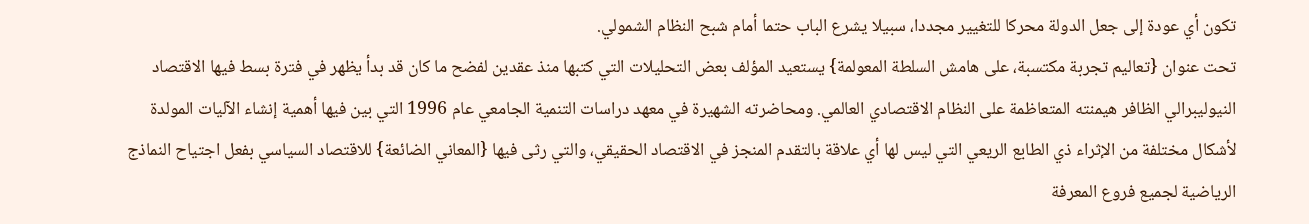تكون أي عودة إلى جعل الدولة محركا للتغيير مجددا، سبيلا يشرع الباب حتما أمام شبح النظام الشمولي.
تحت عنوان {تعاليم تجربة مكتسبة، على هامش السلطة المعولمة} يستعيد المؤلف بعض التحليلات التي كتبها منذ عقدين لفضح ما كان قد بدأ يظهر في فترة بسط فيها الاقتصاد النيوليبرالي الظافر هيمنته المتعاظمة على النظام الاقتصادي العالمي. ومحاضرته الشهيرة في معهد دراسات التنمية الجامعي عام 1996 التي بين فيها أهمية إنشاء الآليات المولدة لأشكال مختلفة من الإثراء ذي الطابع الريعي التي ليس لها أي علاقة بالتقدم المنجز في الاقتصاد الحقيقي، والتي رثى فيها {المعاني الضائعة} للاقتصاد السياسي بفعل اجتياح النماذج الرياضية لجميع فروع المعرفة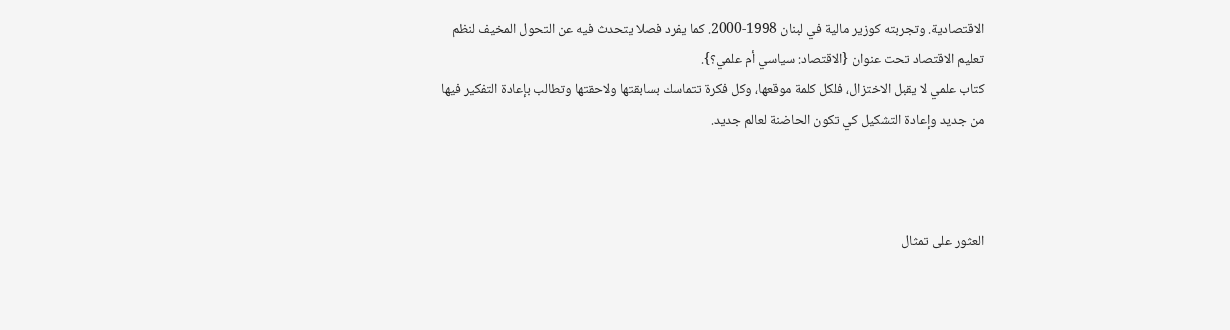الاقتصادية. وتجربته كوزير مالية في لبنان 1998-2000. كما يفرد فصلا يتحدث فيه عن التحول المخيف لنظم تعليم الاقتصاد تحت عنوان {الاقتصاد: سياسي أم علمي؟}.
كتاب علمي لا يقبل الاختزال، فلكل كلمة موقعها، وكل فكرة تتماسك بسابقتها ولاحقتها وتطالب بإعادة التفكير فيها من جديد وإعادة التشكيل كي تكون الحاضنة لعالم جديد.



العثور على تمثال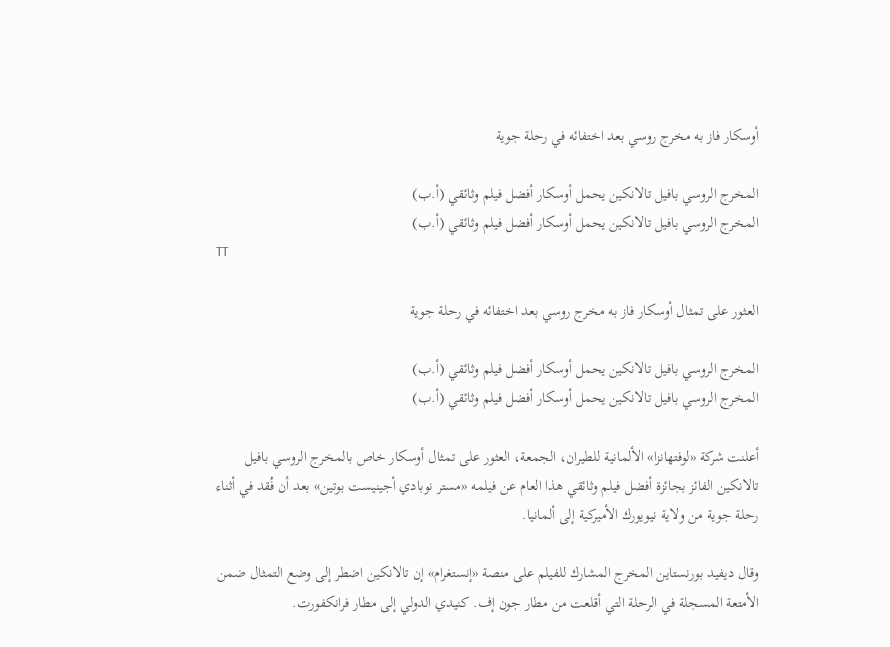أوسكار فاز به مخرج روسي بعد اختفائه في رحلة جوية

المخرج الروسي بافيل تالانكين يحمل أوسكار أفضل فيلم وثائقي (أ.ب)
المخرج الروسي بافيل تالانكين يحمل أوسكار أفضل فيلم وثائقي (أ.ب)
TT

العثور على تمثال أوسكار فاز به مخرج روسي بعد اختفائه في رحلة جوية

المخرج الروسي بافيل تالانكين يحمل أوسكار أفضل فيلم وثائقي (أ.ب)
المخرج الروسي بافيل تالانكين يحمل أوسكار أفضل فيلم وثائقي (أ.ب)

أعلنت شركة «لوفتهانزا» الألمانية للطيران، الجمعة، العثور على تمثال أوسكار خاص بالمخرج الروسي بافيل تالانكين الفائز بجائزة أفضل فيلم وثائقي هذا العام عن فيلمه «مستر نوبادي أجينيست بوتين» بعد أن فُقد في أثناء رحلة جوية من ولاية نيويورك الأميركية إلى ألمانيا.

وقال ديفيد بورنستاين المخرج المشارك للفيلم على منصة «إنستغرام» إن تالانكين اضطر إلى وضع التمثال ضمن الأمتعة المسجلة في الرحلة التي أقلعت من مطار جون إف. كنيدي الدولي إلى مطار فرانكفورت.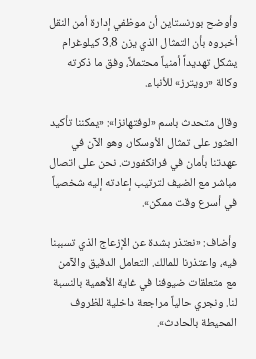وأوضح بورنستاين أن موظفي إدارة أمن النقل أخبروه بأن التمثال الذي يزن 3.8 كيلوغرام يشكل تهديداً أمنياً محتملاً، وفق ما ذكرته وكالة «رويترز» للأنباء.

وقال متحدث باسم «لوفتهانزا»: «يمكننا تأكيد العثور على تمثال الأوسكار، وهو الآن في عهدتنا بأمان في فرانكفورت. نحن على اتصال مباشر مع الضيف لترتيب إعادته إليه شخصياً في أسرع وقت ممكن».

وأضاف: «نعتذر بشدة عن الإزعاج الذي تسببنا فيه، واعتذرنا للمالك. التعامل الدقيق والآمن مع متعلقات ضيوفنا في غاية الأهمية بالنسبة لنا. ونجري حالياً مراجعة داخلية للظروف المحيطة بالحادث».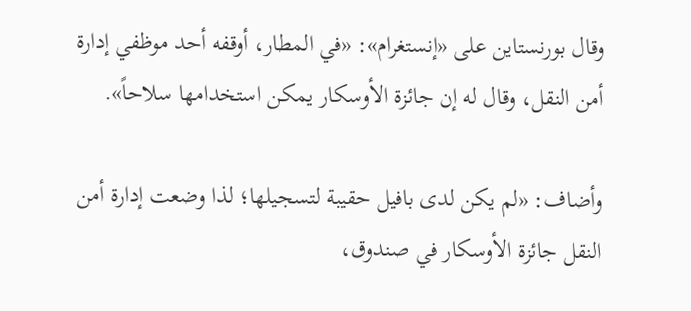وقال بورنستاين على «إنستغرام»: «في المطار، أوقفه أحد موظفي إدارة أمن النقل، وقال له إن جائزة الأوسكار يمكن استخدامها سلاحاً».

وأضاف: «لم يكن لدى بافيل حقيبة لتسجيلها؛ لذا وضعت إدارة أمن النقل جائزة الأوسكار في صندوق،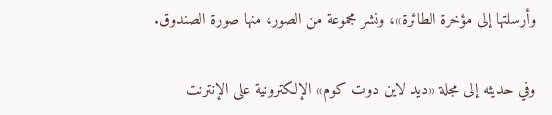وأرسلتها إلى مؤخرة الطائرة»، ونشر مجموعة من الصور، منها صورة الصندوق.

وفي حديثه إلى مجلة «ديد لاين دوت كوم» الإلكترونية على الإنترنت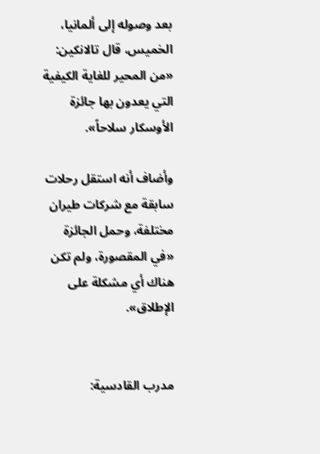بعد وصوله إلى ألمانيا، الخميس، قال تالانكين: «من المحير للغاية الكيفية التي يعدون بها جائزة الأوسكار سلاحاً».

وأضاف أنه استقل رحلات سابقة مع شركات طيران مختلفة، وحمل الجائزة «في المقصورة، ولم تكن هناك أي مشكلة على الإطلاق».


مدرب القادسية: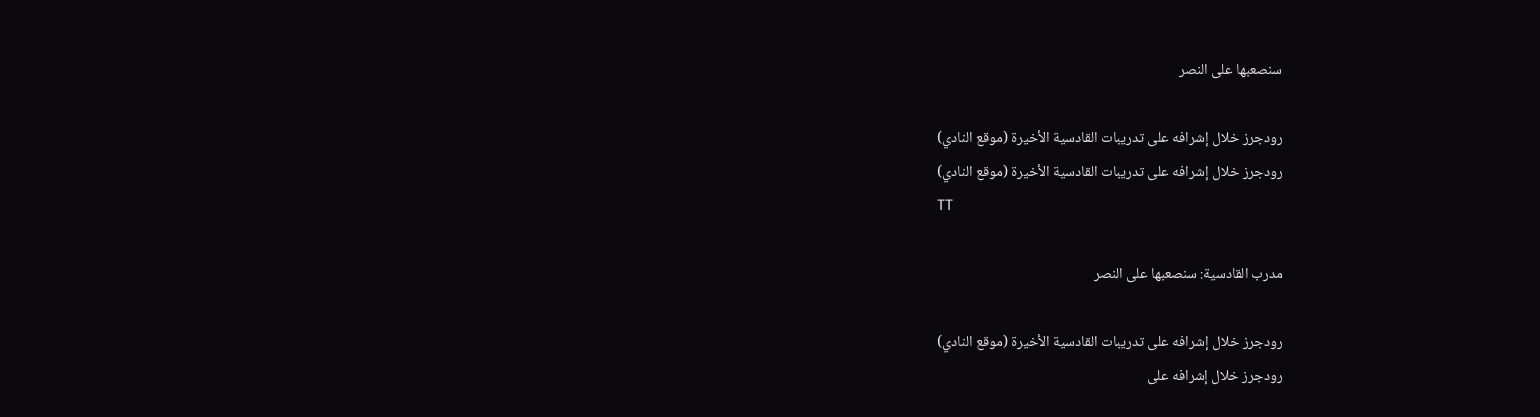سنصعبها على النصر

رودجرز خلال إشرافه على تدريبات القادسية الأخيرة (موقع النادي)
رودجرز خلال إشرافه على تدريبات القادسية الأخيرة (موقع النادي)
TT

مدرب القادسية: سنصعبها على النصر

رودجرز خلال إشرافه على تدريبات القادسية الأخيرة (موقع النادي)
رودجرز خلال إشرافه على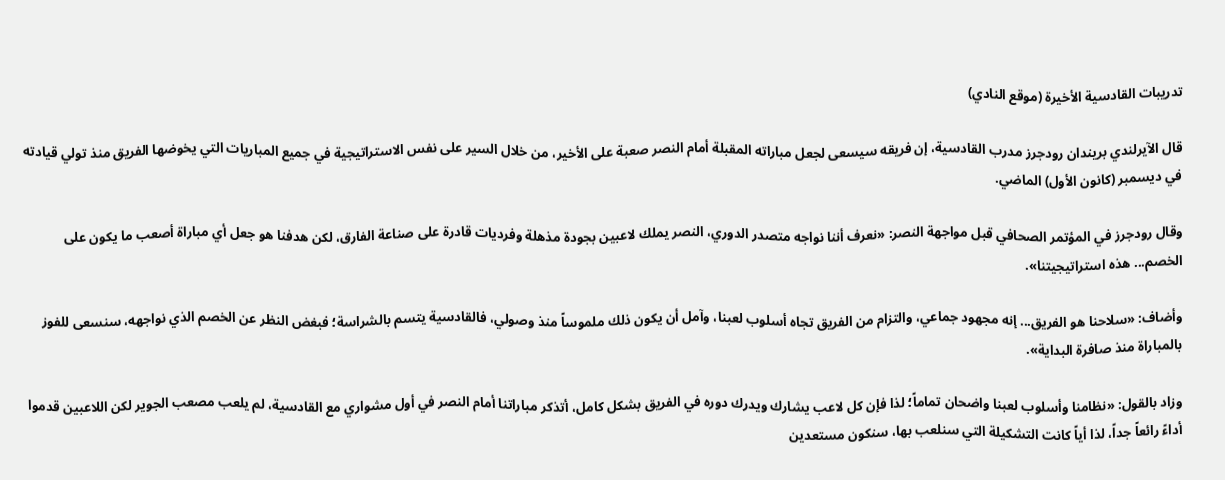تدريبات القادسية الأخيرة (موقع النادي)

قال الآيرلندي بريندان رودجرز مدرب القادسية، إن فريقه سيسعى لجعل مباراته المقبلة أمام النصر صعبة على الأخير، من خلال السير على نفس الاستراتيجية في جميع المباريات التي يخوضها الفريق منذ تولي قيادته في ديسمبر (كانون الأول) الماضي.

وقال رودجرز في المؤتمر الصحافي قبل مواجهة النصر: «نعرف أننا نواجه متصدر الدوري، النصر يملك لاعبين بجودة مذهلة وفرديات قادرة على صناعة الفارق، لكن هدفنا هو جعل أي مباراة أصعب ما يكون على الخصم... هذه استراتيجيتنا».

وأضاف: «سلاحنا هو الفريق... إنه مجهود جماعي، والتزام من الفريق تجاه أسلوب لعبنا، وآمل أن يكون ذلك ملموساً منذ وصولي، فالقادسية يتسم بالشراسة؛ فبغض النظر عن الخصم الذي نواجهه، سنسعى للفوز بالمباراة منذ صافرة البداية».

وزاد بالقول: «نظامنا وأسلوب لعبنا واضحان تماماً؛ لذا فإن كل لاعب يشارك ويدرك دوره في الفريق بشكل كامل، أتذكر مباراتنا أمام النصر في أول مشواري مع القادسية، لم يلعب مصعب الجوير لكن اللاعبين قدموا أداءً رائعاً جداً، لذا أياً كانت التشكيلة التي سنلعب بها، سنكون مستعدين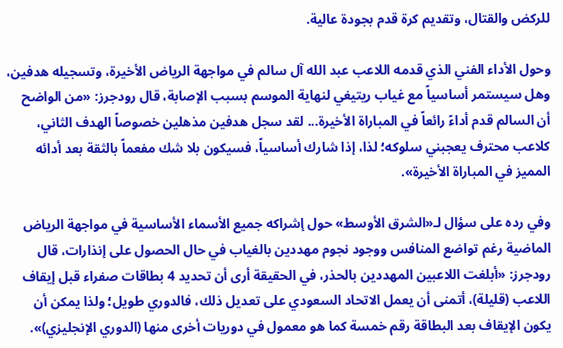للركض والقتال، وتقديم كرة قدم بجودة عالية.

وحول الأداء الفني الذي قدمه اللاعب عبد الله آل سالم في مواجهة الرياض الأخيرة، وتسجيله هدفين، وهل سيستمر أساسياً مع غياب ريتيغي لنهاية الموسم بسبب الإصابة، قال رودجرز: «من الواضح أن السالم قدم أداءً رائعاً في المباراة الأخيرة... لقد سجل هدفين مذهلين خصوصاً الهدف الثاني، كلاعب محترف يعجبني سلوكه؛ لذا، إذا شارك أساسياً، فسيكون بلا شك مفعماً بالثقة بعد أدائه المميز في المباراة الأخيرة».

وفي رده على سؤال لـ«الشرق الأوسط» حول إشراكه جميع الأسماء الأساسية في مواجهة الرياض الماضية رغم تواضع المنافس ووجود نجوم مهددين بالغياب في حال الحصول على إنذارات، قال رودجرز: «أبلغت اللاعبين المهددين بالحذر، في الحقيقة أرى أن تحديد 4 بطاقات صفراء قبل إيقاف اللاعب (قليلة)، أتمنى أن يعمل الاتحاد السعودي على تعديل ذلك، فالدوري طويل؛ ولذا يمكن أن يكون الإيقاف بعد البطاقة رقم خمسة كما هو معمول في دوريات أخرى منها (الدوري الإنجليزي)».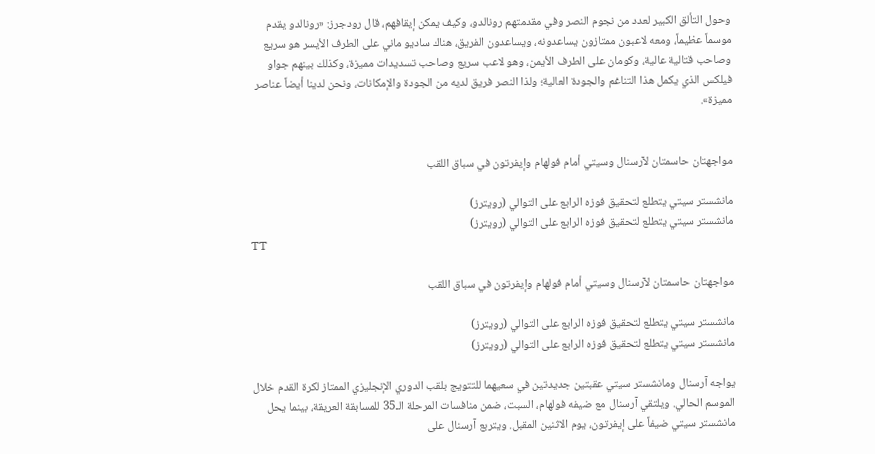وحول التألق الكبير لعدد من نجوم النصر وفي مقدمتهم رونالدو، وكيف يمكن إيقافهم، قال رودجرز: «رونالدو يقدم موسماً عظيماً، ومعه لاعبون ممتازون يساعدونه، ويساعدون الفريق، هناك ساديو ماني على الطرف الأيسر هو سريع وصاحب قتالية عالية، وكومان على الطرف الأيمن، وهو لاعب سريع وصاحب تسديدات مميزة، وكذلك بينهم جواو فيلكس الذي يكمل هذا التناغم والجودة العالية؛ ولذا النصر فريق لديه من الجودة والإمكانات، ونحن لدينا أيضاً عناصر مميزة».


مواجهتان حاسمتان لآرسنال وسيتي أمام فولهام وإيفرتون في سباق اللقب

مانشستر سيتي يتطلع لتحقيق فوزه الرابع على التوالي (رويترز)
مانشستر سيتي يتطلع لتحقيق فوزه الرابع على التوالي (رويترز)
TT

مواجهتان حاسمتان لآرسنال وسيتي أمام فولهام وإيفرتون في سباق اللقب

مانشستر سيتي يتطلع لتحقيق فوزه الرابع على التوالي (رويترز)
مانشستر سيتي يتطلع لتحقيق فوزه الرابع على التوالي (رويترز)

يواجه آرسنال ومانشستر سيتي عقبتين جديدتين في سعيهما للتتويج بلقب الدوري الإنجليزي الممتاز لكرة القدم خلال الموسم الحالي. ويلتقي آرسنال مع ضيفه فولهام، السبت، ضمن منافسات المرحلة الـ35 للمسابقة العريقة، بينما يحل مانشستر سيتي ضيفاً على إيفرتون، يوم الاثنين المقبل. ويتربع آرسنال على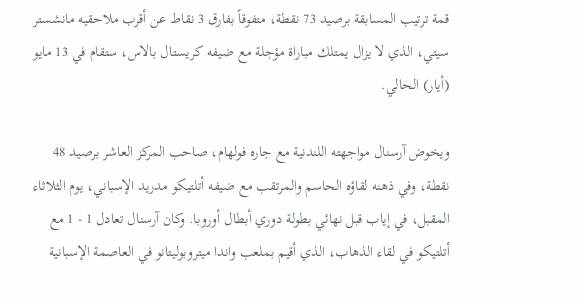قمة ترتيب المسابقة برصيد 73 نقطة، متفوقاً بفارق 3 نقاط عن أقرب ملاحقيه مانشستر سيتي، الذي لا يزال يمتلك مباراة مؤجلة مع ضيفه كريستال بالاس، ستقام في 13 مايو (أيار) الحالي.

ويخوض آرسنال مواجهته اللندنية مع جاره فولهام، صاحب المركز العاشر برصيد 48 نقطة، وفي ذهنه لقاؤه الحاسم والمرتقب مع ضيفه أتلتيكو مدريد الإسباني، يوم الثلاثاء المقبل، في إياب قبل نهائي بطولة دوري أبطال أوروبا. وكان آرسنال تعادل 1 - 1 مع أتلتيكو في لقاء الذهاب، الذي أقيم بملعب واندا ميتروبوليتانو في العاصمة الإسبانية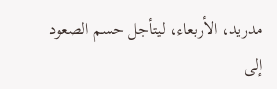مدريد، الأربعاء، ليتأجل حسم الصعود إلى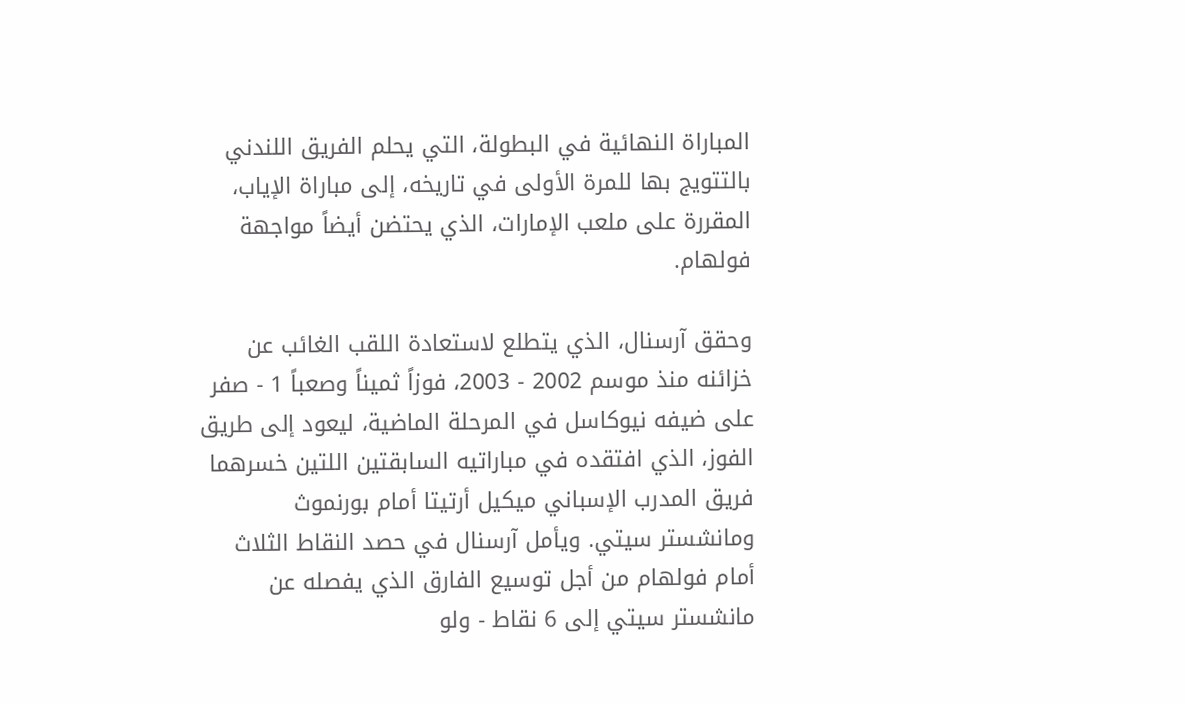المباراة النهائية في البطولة، التي يحلم الفريق اللندني بالتتويج بها للمرة الأولى في تاريخه، إلى مباراة الإياب، المقررة على ملعب الإمارات، الذي يحتضن أيضاً مواجهة فولهام.

وحقق آرسنال، الذي يتطلع لاستعادة اللقب الغائب عن خزائنه منذ موسم 2002 - 2003، فوزاً ثميناً وصعباً 1 - صفر على ضيفه نيوكاسل في المرحلة الماضية، ليعود إلى طريق الفوز، الذي افتقده في مباراتيه السابقتين اللتين خسرهما فريق المدرب الإسباني ميكيل أرتيتا أمام بورنموث ومانشستر سيتي. ويأمل آرسنال في حصد النقاط الثلاث أمام فولهام من أجل توسيع الفارق الذي يفصله عن مانشستر سيتي إلى 6 نقاط - ولو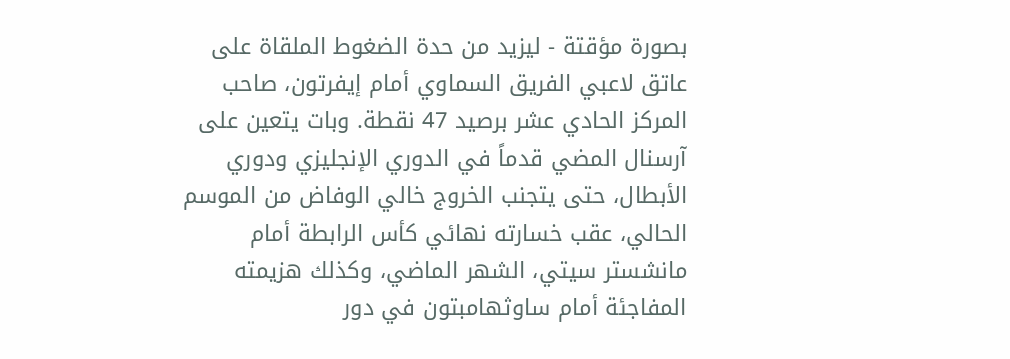بصورة مؤقتة - ليزيد من حدة الضغوط الملقاة على عاتق لاعبي الفريق السماوي أمام إيفرتون، صاحب المركز الحادي عشر برصيد 47 نقطة. وبات يتعين على آرسنال المضي قدماً في الدوري الإنجليزي ودوري الأبطال، حتى يتجنب الخروج خالي الوفاض من الموسم الحالي، عقب خسارته نهائي كأس الرابطة أمام مانشستر سيتي، الشهر الماضي، وكذلك هزيمته المفاجئة أمام ساوثهامبتون في دور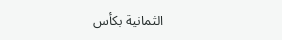الثمانية بكأس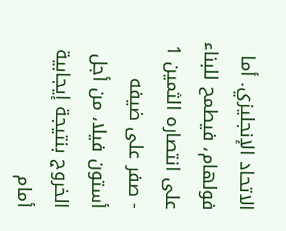الاتحاد الإنجليزي. أما فولهام، فيطمح للبناء على انتصاره الثمين 1 - صفر على ضيفه أستون فيلا، من أجل الخروج بنتيجة إيجابية أمام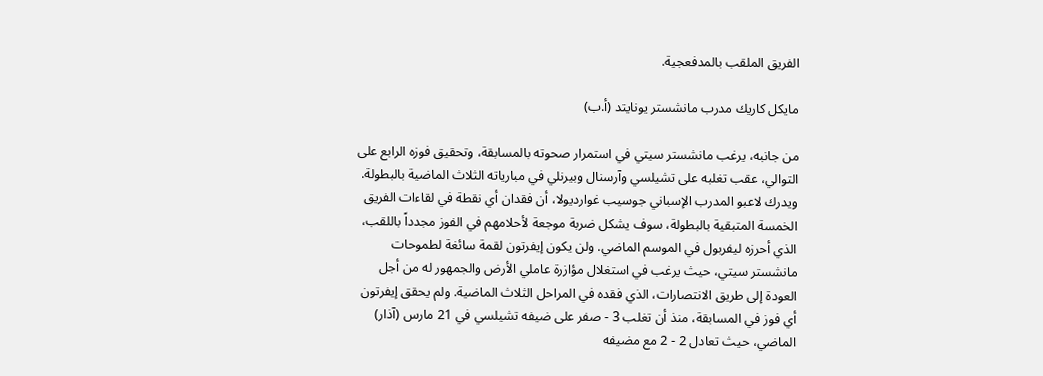الفريق الملقب بالمدفعجية.

مايكل كاريك مدرب مانشستر يونايتد (أ.ب)

من جانبه، يرغب مانشستر سيتي في استمرار صحوته بالمسابقة، وتحقيق فوزه الرابع على التوالي، عقب تغلبه على تشيلسي وآرسنال وبيرنلي في مبارياته الثلاث الماضية بالبطولة. ويدرك لاعبو المدرب الإسباني جوسيب غوارديولا، أن فقدان أي نقطة في لقاءات الفريق الخمسة المتبقية بالبطولة، سوف يشكل ضربة موجعة لأحلامهم في الفوز مجدداً باللقب، الذي أحرزه ليفربول في الموسم الماضي. ولن يكون إيفرتون لقمة سائغة لطموحات مانشستر سيتي، حيث يرغب في استغلال مؤازرة عاملي الأرض والجمهور له من أجل العودة إلى طريق الانتصارات، الذي فقده في المراحل الثلاث الماضية. ولم يحقق إيفرتون أي فوز في المسابقة، منذ أن تغلب 3 - صفر على ضيفه تشيلسي في 21 مارس (آذار) الماضي، حيث تعادل 2 - 2 مع مضيفه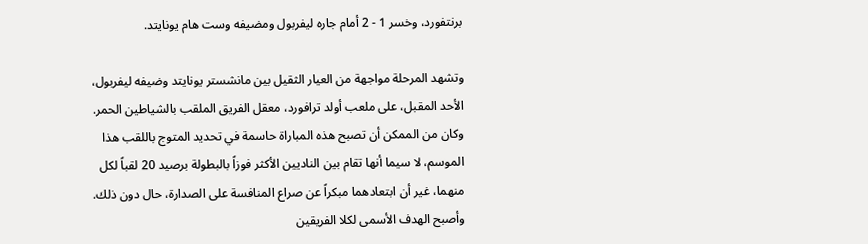برنتفورد، وخسر 1 - 2 أمام جاره ليفربول ومضيفه وست هام يونايتد.

وتشهد المرحلة مواجهة من العيار الثقيل بين مانشستر يونايتد وضيفه ليفربول، الأحد المقبل، على ملعب أولد ترافورد، معقل الفريق الملقب بالشياطين الحمر. وكان من الممكن أن تصبح هذه المباراة حاسمة في تحديد المتوج باللقب هذا الموسم، لا سيما أنها تقام بين الناديين الأكثر فوزاً بالبطولة برصيد 20 لقباً لكل منهما، غير أن ابتعادهما مبكراً عن صراع المنافسة على الصدارة، حال دون ذلك. وأصبح الهدف الأسمى لكلا الفريقين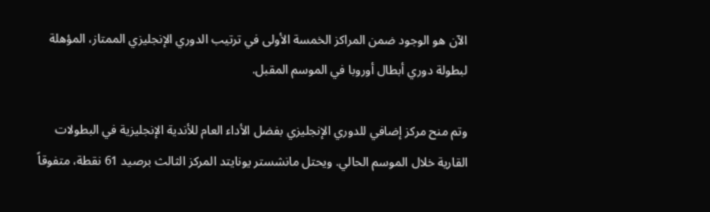الآن هو الوجود ضمن المراكز الخمسة الأولى في ترتيب الدوري الإنجليزي الممتاز، المؤهلة لبطولة دوري أبطال أوروبا في الموسم المقبل.

وتم منح مركز إضافي للدوري الإنجليزي بفضل الأداء العام للأندية الإنجليزية في البطولات القارية خلال الموسم الحالي. ويحتل مانشستر يونايتد المركز الثالث برصيد 61 نقطة، متفوقاً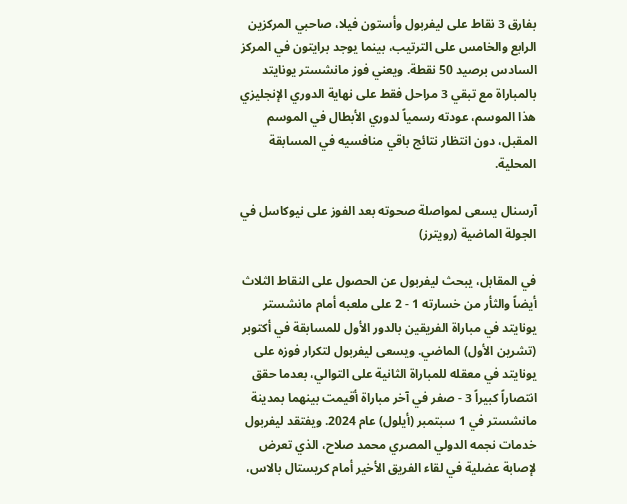بفارق 3 نقاط على ليفربول وأستون فيلا، صاحبي المركزين الرابع والخامس على الترتيب، بينما يوجد برايتون في المركز السادس برصيد 50 نقطة. ويعني فوز مانشستر يونايتد بالمباراة مع تبقي 3 مراحل فقط على نهاية الدوري الإنجليزي هذا الموسم، عودته رسمياً لدوري الأبطال في الموسم المقبل، دون انتظار نتائج باقي منافسيه في المسابقة المحلية.

آرسنال يسعى لمواصلة صحوته بعد الفوز على نيوكاسل في الجولة الماضية (رويترز)

في المقابل، يبحث ليفربول عن الحصول على النقاط الثلاث أيضاً والثأر من خسارته 1 - 2 على ملعبه أمام مانشستر يونايتد في مباراة الفريقين بالدور الأول للمسابقة في أكتوبر (تشرين الأول) الماضي. ويسعى ليفربول لتكرار فوزه على يونايتد في معقله للمباراة الثانية على التوالي، بعدما حقق انتصاراً كبيراً 3 - صفر في آخر مباراة أقيمت بينهما بمدينة مانشستر في 1 سبتمبر (أيلول) عام 2024. ويفتقد ليفربول خدمات نجمه الدولي المصري محمد صلاح، الذي تعرض لإصابة عضلية في لقاء الفريق الأخير أمام كريستال بالاس،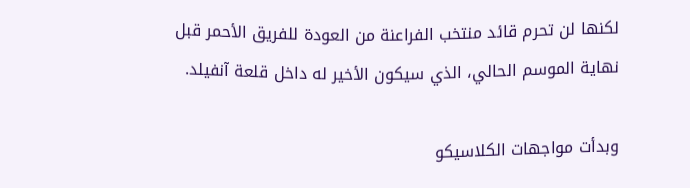لكنها لن تحرم قائد منتخب الفراعنة من العودة للفريق الأحمر قبل نهاية الموسم الحالي، الذي سيكون الأخير له داخل قلعة آنفيلد.

وبدأت مواجهات الكلاسيكو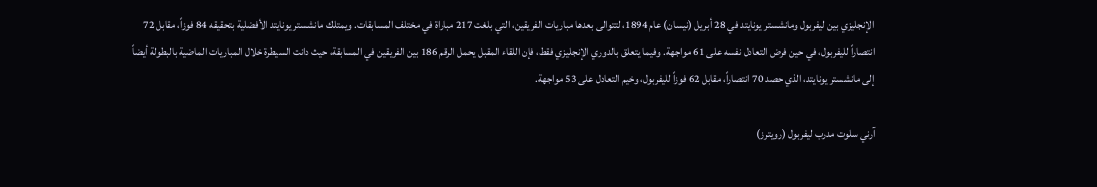الإنجليزي بين ليفربول ومانشستر يونايتد في 28 أبريل (نيسان) عام 1894، لتتوالى بعدها مباريات الفريقين، التي بلغت 217 مباراة في مختلف المسابقات. ويمتلك مانشستر يونايتد الأفضلية بتحقيقه 84 فوزاً، مقابل 72 انتصاراً لليفربول، في حين فرض التعادل نفسه على 61 مواجهة. وفيما يتعلق بالدوري الإنجليزي فقط، فإن اللقاء المقبل يحمل الرقم 186 بين الفريقين في المسابقة، حيث دانت السيطرة خلال المباريات الماضية بالبطولة أيضاً إلى مانشستر يونايتد، الذي حصد 70 انتصاراً، مقابل 62 فوزاً لليفربول، وخيم التعادل على 53 مواجهة.

آرني سلوت مدرب ليفربول (رويترز)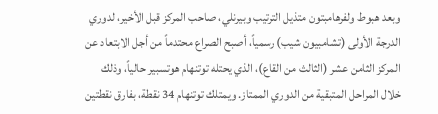وبعد هبوط ولفرهامبتون متذيل الترتيب وبيرنلي، صاحب المركز قبل الأخير، لدوري الدرجة الأولى (تشامبيون شيب) رسمياً، أصبح الصراع محتدماً من أجل الابتعاد عن المركز الثامن عشر (الثالث من القاع)، الذي يحتله توتنهام هوتسبير حالياً، وذلك خلال المراحل المتبقية من الدوري الممتاز. ويمتلك توتنهام 34 نقطة، بفارق نقطتين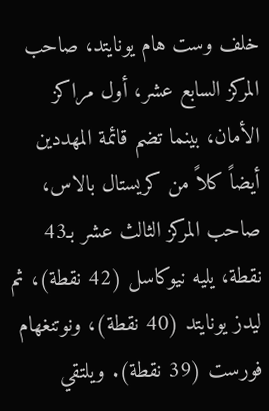خلف وست هام يونايتد، صاحب المركز السابع عشر، أول مراكز الأمان، بينما تضم قائمة المهددين أيضاً كلاً من كريستال بالاس، صاحب المركز الثالث عشر بـ43 نقطة، يليه نيوكاسل (42 نقطة)، ثم ليدز يونايتد (40 نقطة)، ونوتنغهام فورست (39 نقطة). ويلتقي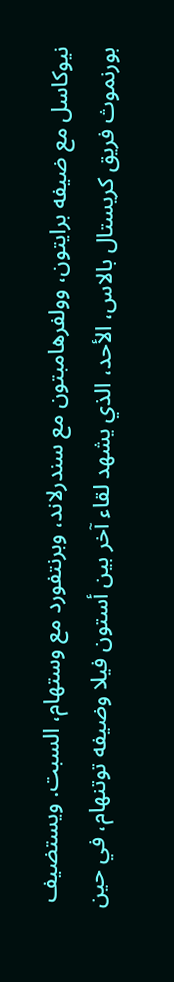نيوكاسل مع ضيفه برايتون، وولفرهامبتون مع سندرلاند، وبرنتفورد مع وستهام، السبت. ويستضيف بورنموث فريق كريستال بالاس، الأحد، الذي يشهد لقاء آخر بين أستون فيلا وضيفه توتنهام، في حين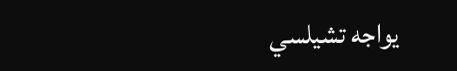يواجه تشيلسي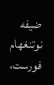ضيفه نوتنغهام فورست،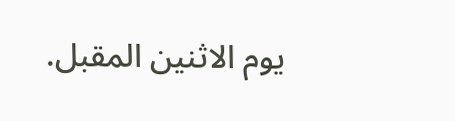يوم الاثنين المقبل.